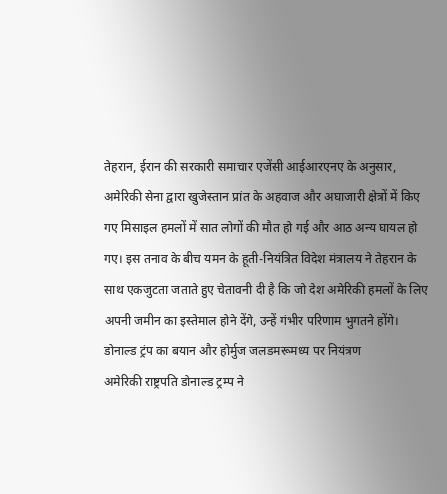तेहरान, ईरान की सरकारी समाचार एजेंसी आईआरएनए के अनुसार, अमेरिकी सेना द्वारा खुजेस्तान प्रांत के अहवाज और अघाजारी क्षेत्रों में किए गए मिसाइल हमलों में सात लोगों की मौत हो गई और आठ अन्य घायल हो गए। इस तनाव के बीच यमन के हूती-नियंत्रित विदेश मंत्रालय ने तेहरान के साथ एकजुटता जताते हुए चेतावनी दी है कि जो देश अमेरिकी हमलों के लिए अपनी जमीन का इस्तेमाल होने देंगे, उन्हें गंभीर परिणाम भुगतने होंगे।
डोनाल्ड ट्रंप का बयान और होर्मुज जलडमरूमध्य पर नियंत्रण
अमेरिकी राष्ट्रपति डोनाल्ड ट्रम्प ने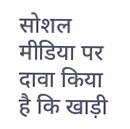सोशल मीडिया पर दावा किया है कि खाड़ी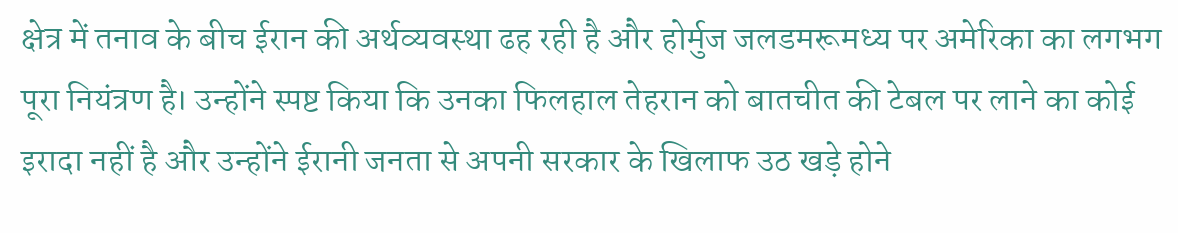क्षेत्र में तनाव के बीच ईरान की अर्थव्यवस्था ढह रही है और होर्मुज जलडमरूमध्य पर अमेरिका का लगभग पूरा नियंत्रण है। उन्होंने स्पष्ट किया कि उनका फिलहाल तेहरान को बातचीत की टेबल पर लाने का कोई इरादा नहीं है और उन्होंने ईरानी जनता से अपनी सरकार के खिलाफ उठ खड़े होने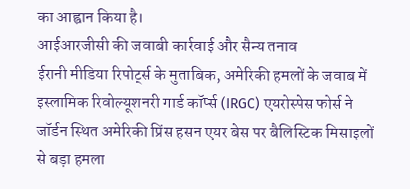का आह्वान किया है।
आईआरजीसी की जवाबी कार्रवाई और सैन्य तनाव
ईरानी मीडिया रिपोर्ट्स के मुताबिक, अमेरिकी हमलों के जवाब में इस्लामिक रिवोल्यूशनरी गार्ड कॉर्प्स (IRGC) एयरोस्पेस फोर्स ने जॉर्डन स्थित अमेरिकी प्रिंस हसन एयर बेस पर बैलिस्टिक मिसाइलों से बड़ा हमला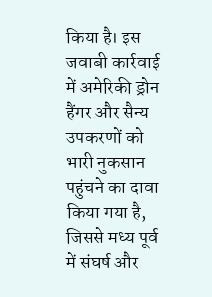किया है। इस जवाबी कार्रवाई में अमेरिकी ड्रोन हैंगर और सैन्य उपकरणों को भारी नुकसान पहुंचने का दावा किया गया है, जिससे मध्य पूर्व में संघर्ष और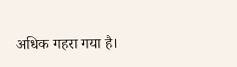अधिक गहरा गया है।